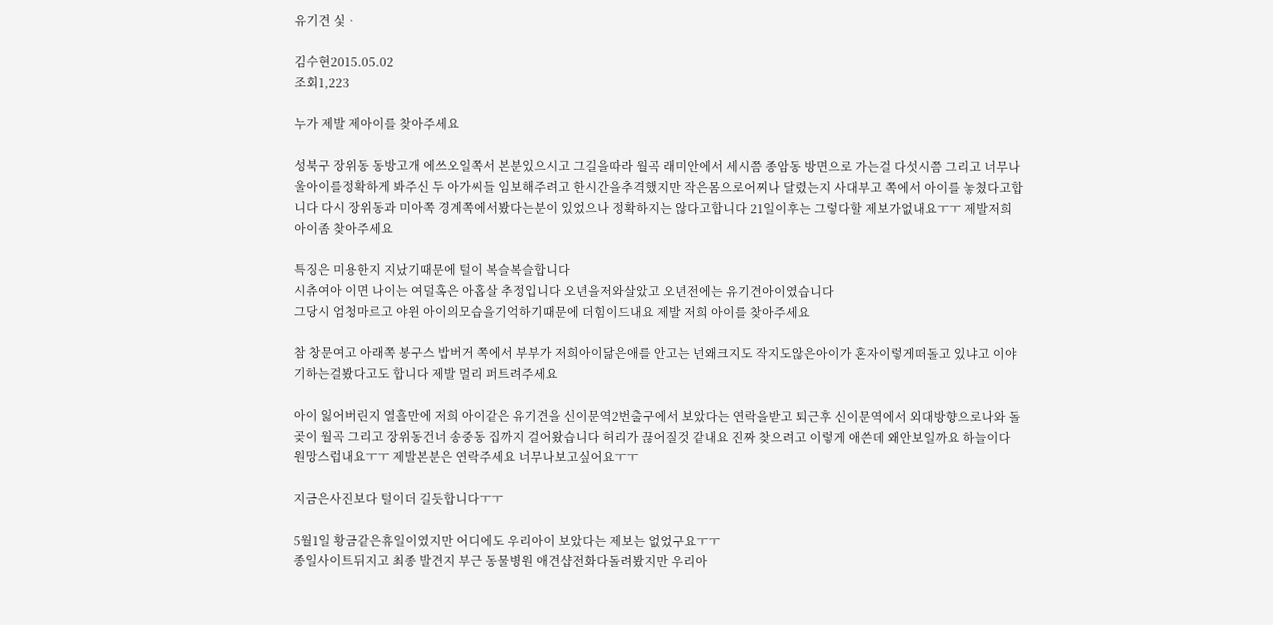유기견 싳ᆞ

김수현2015.05.02
조회1,223

누가 제발 제아이를 찾아주세요

성북구 장위동 동방고개 에쓰오일쪽서 본분있으시고 그길을따라 월곡 래미안에서 세시쯤 종암동 방면으로 가는걸 다섯시쯤 그리고 너무나 울아이를정확하게 봐주신 두 아가씨들 임보해주려고 한시간을추격했지만 작은몸으로어찌나 달렸는지 사대부고 쪽에서 아이를 놓쳤다고합니다 다시 장위동과 미아쪽 경계쪽에서봤다는분이 있었으나 정확하지는 않다고합니다 21일이후는 그렇다할 제보가없내요ㅜㅜ 제발저희 아이좀 찾아주세요

특징은 미용한지 지났기때문에 털이 복슬복슬합니다
시츄여아 이면 나이는 여덜혹은 아홉살 추정입니다 오년을저와살았고 오년전에는 유기견아이였습니다
그당시 엄청마르고 야윈 아이의모습을기억하기때문에 더힘이드내요 제발 저희 아이를 찾아주세요

참 창문여고 아래쪽 봉구스 밥버거 쪽에서 부부가 저희아이닮은애를 안고는 넌왜크지도 작지도않은아이가 혼자이렇게떠돌고 있냐고 이야기하는걸봤다고도 합니다 제발 멀리 퍼트려주세요

아이 잃어버린지 열흘만에 저희 아이같은 유기견을 신이문역2번출구에서 보았다는 연락을받고 퇴근후 신이문역에서 외대방향으로나와 돌곶이 월곡 그리고 장위동건너 송중동 집까지 걸어왔습니다 허리가 끊어질것 같내요 진짜 찾으려고 이렇게 애쓴데 왜안보일까요 하늘이다 원망스럽내요ㅜㅜ 제발본분은 연락주세요 너무나보고싶어요ㅜㅜ

지금은사진보다 털이더 길듯합니다ㅜㅜ

5월1일 황금같은휴일이였지만 어디에도 우리아이 보았다는 제보는 없었구요ㅜㅜ
종일사이트뒤지고 최종 발견지 부근 동물병원 애견샵전화다돌려봤지만 우리아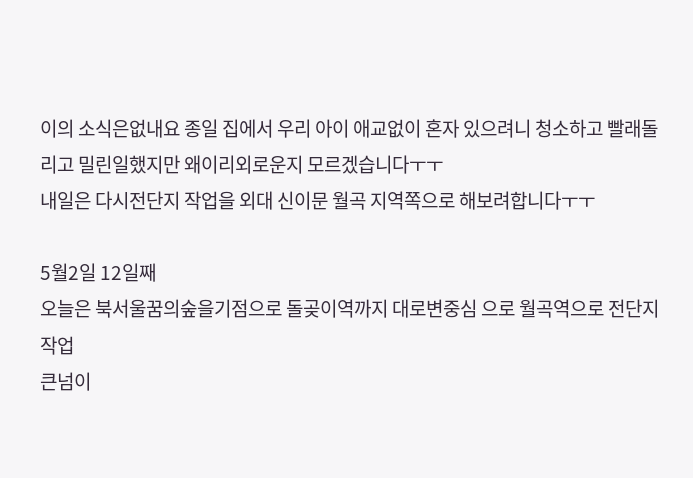이의 소식은없내요 종일 집에서 우리 아이 애교없이 혼자 있으려니 청소하고 빨래돌리고 밀린일했지만 왜이리외로운지 모르겠습니다ㅜㅜ
내일은 다시전단지 작업을 외대 신이문 월곡 지역쪽으로 해보려합니다ㅜㅜ

5월2일 12일째
오늘은 북서울꿈의숲을기점으로 돌곶이역까지 대로변중심 으로 월곡역으로 전단지작업
큰넘이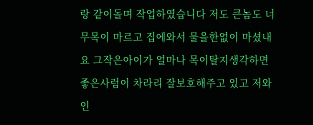랑 같이돌며 작업하였습니다 저도 큰놈도 너무목이 마르고 집에와서 물을한없이 마셨내요 그작은아이가 얼마나 목이탈지생각하면 좋은사럼이 차라리 잘보호해주고 있고 저와인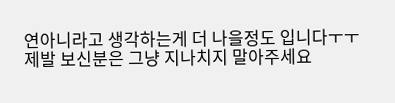연아니라고 생각하는게 더 나을정도 입니다ㅜㅜ
제발 보신분은 그냥 지나치지 말아주세요